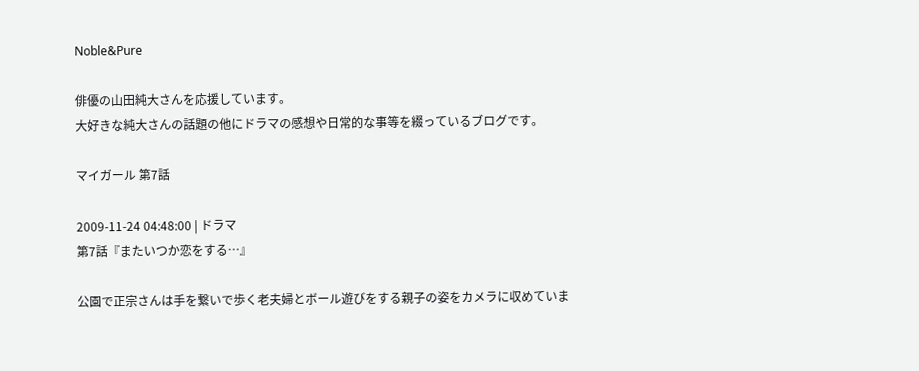Noble&Pure

俳優の山田純大さんを応援しています。
大好きな純大さんの話題の他にドラマの感想や日常的な事等を綴っているブログです。

マイガール 第7話

2009-11-24 04:48:00 | ドラマ
第7話『またいつか恋をする…』

公園で正宗さんは手を繋いで歩く老夫婦とボール遊びをする親子の姿をカメラに収めていま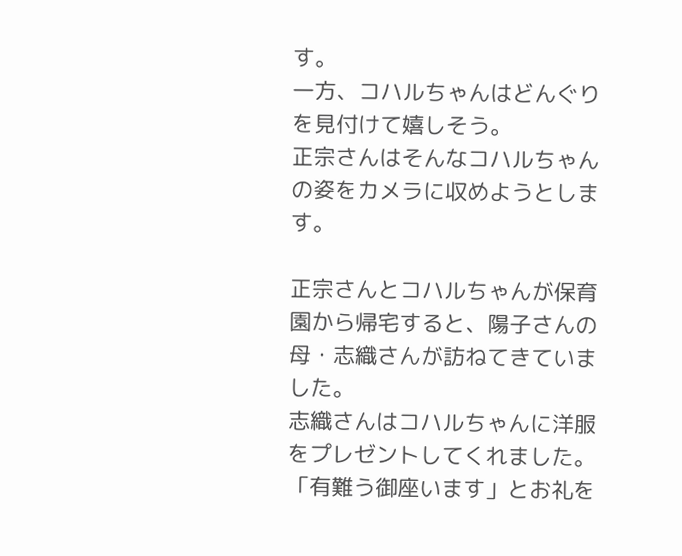す。
一方、コハルちゃんはどんぐりを見付けて嬉しそう。
正宗さんはそんなコハルちゃんの姿をカメラに収めようとします。

正宗さんとコハルちゃんが保育園から帰宅すると、陽子さんの母・志織さんが訪ねてきていました。
志織さんはコハルちゃんに洋服をプレゼントしてくれました。
「有難う御座います」とお礼を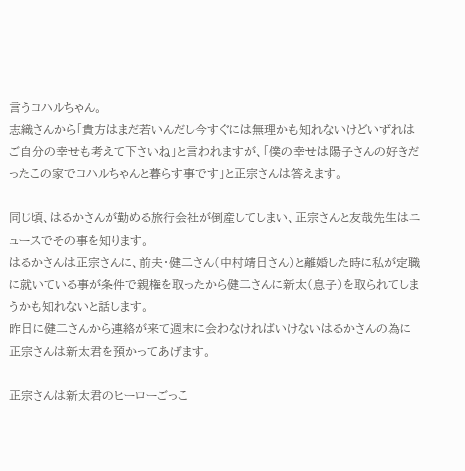言うコハルちゃん。
志織さんから「貴方はまだ若いんだし今すぐには無理かも知れないけどいずれはご自分の幸せも考えて下さいね」と言われますが、「僕の幸せは陽子さんの好きだったこの家でコハルちゃんと暮らす事です」と正宗さんは答えます。

同じ頃、はるかさんが勤める旅行会社が倒産してしまい、正宗さんと友哉先生はニュースでその事を知ります。
はるかさんは正宗さんに、前夫・健二さん(中村靖日さん)と離婚した時に私が定職に就いている事が条件で親権を取ったから健二さんに新太(息子)を取られてしまうかも知れないと話します。
昨日に健二さんから連絡が来て週末に会わなければいけないはるかさんの為に正宗さんは新太君を預かってあげます。

正宗さんは新太君のヒーローごっこ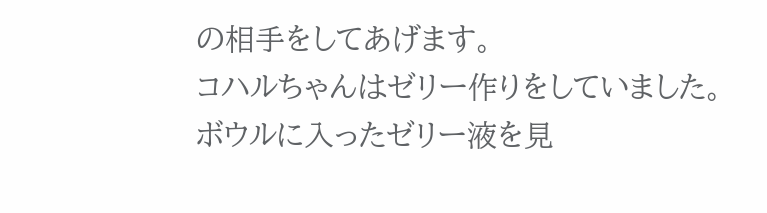の相手をしてあげます。
コハルちゃんはゼリー作りをしていました。
ボウルに入ったゼリー液を見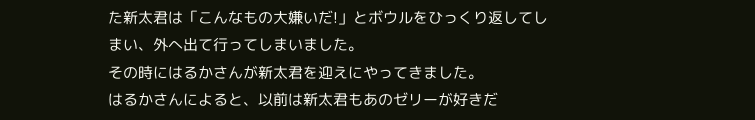た新太君は「こんなもの大嫌いだ!」とボウルをひっくり返してしまい、外へ出て行ってしまいました。
その時にはるかさんが新太君を迎えにやってきました。
はるかさんによると、以前は新太君もあのゼリーが好きだ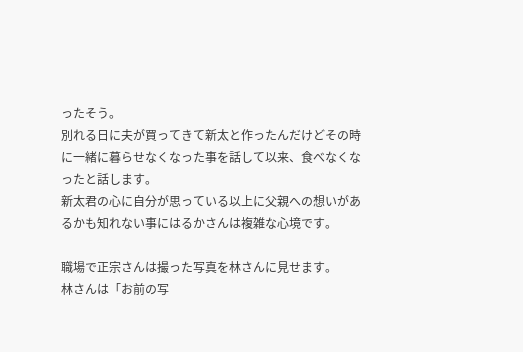ったそう。
別れる日に夫が買ってきて新太と作ったんだけどその時に一緒に暮らせなくなった事を話して以来、食べなくなったと話します。
新太君の心に自分が思っている以上に父親への想いがあるかも知れない事にはるかさんは複雑な心境です。

職場で正宗さんは撮った写真を林さんに見せます。
林さんは「お前の写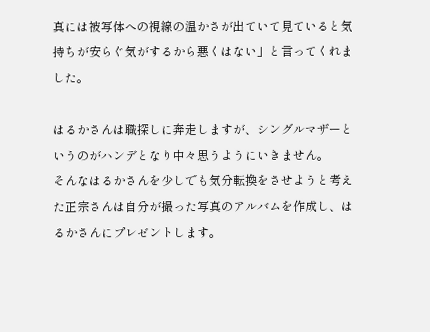真には被写体への視線の温かさが出ていて見ていると気持ちが安らぐ気がするから悪くはない」と言ってくれました。

はるかさんは職探しに奔走しますが、シングルマザーというのがハンデとなり中々思うようにいきません。
そんなはるかさんを少しでも気分転換をさせようと考えた正宗さんは自分が撮った写真のアルバムを作成し、はるかさんにプレゼントします。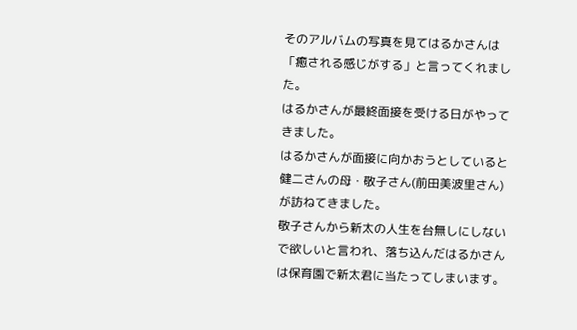そのアルバムの写真を見てはるかさんは「癒される感じがする」と言ってくれました。
はるかさんが最終面接を受ける日がやってきました。
はるかさんが面接に向かおうとしていると健二さんの母・敬子さん(前田美波里さん)が訪ねてきました。
敬子さんから新太の人生を台無しにしないで欲しいと言われ、落ち込んだはるかさんは保育園で新太君に当たってしまいます。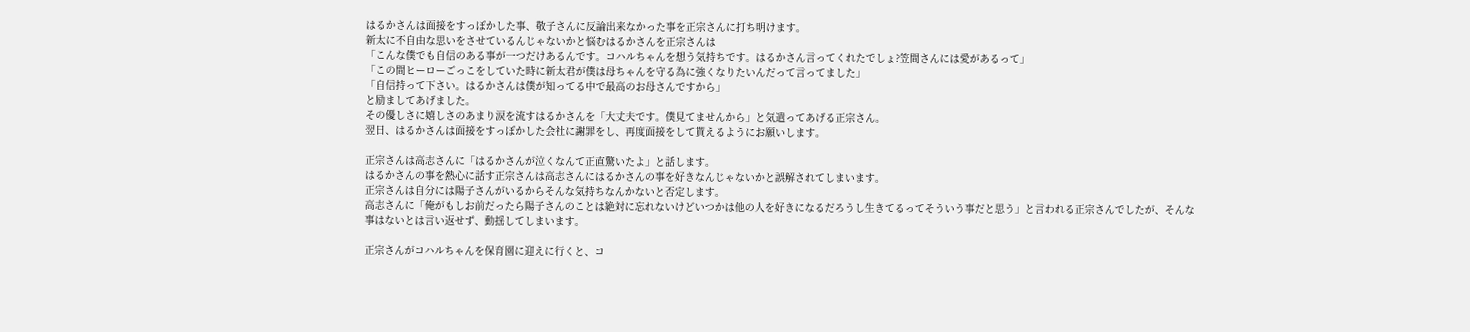はるかさんは面接をすっぽかした事、敬子さんに反論出来なかった事を正宗さんに打ち明けます。
新太に不自由な思いをさせているんじゃないかと悩むはるかさんを正宗さんは
「こんな僕でも自信のある事が一つだけあるんです。コハルちゃんを想う気持ちです。はるかさん言ってくれたでしょ?笠間さんには愛があるって」
「この間ヒーローごっこをしていた時に新太君が僕は母ちゃんを守る為に強くなりたいんだって言ってました」
「自信持って下さい。はるかさんは僕が知ってる中で最高のお母さんですから」
と励ましてあげました。
その優しさに嬉しさのあまり涙を流すはるかさんを「大丈夫です。僕見てませんから」と気遣ってあげる正宗さん。
翌日、はるかさんは面接をすっぽかした会社に謝罪をし、再度面接をして貰えるようにお願いします。

正宗さんは高志さんに「はるかさんが泣くなんて正直驚いたよ」と話します。
はるかさんの事を熱心に話す正宗さんは高志さんにはるかさんの事を好きなんじゃないかと誤解されてしまいます。
正宗さんは自分には陽子さんがいるからそんな気持ちなんかないと否定します。
高志さんに「俺がもしお前だったら陽子さんのことは絶対に忘れないけどいつかは他の人を好きになるだろうし生きてるってそういう事だと思う」と言われる正宗さんでしたが、そんな事はないとは言い返せず、動揺してしまいます。

正宗さんがコハルちゃんを保育園に迎えに行くと、コ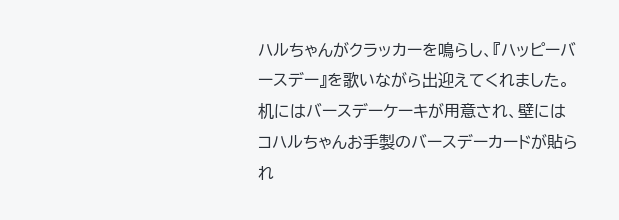ハルちゃんがクラッカーを鳴らし、『ハッピーバースデー』を歌いながら出迎えてくれました。
机にはバースデーケーキが用意され、壁にはコハルちゃんお手製のバースデーカードが貼られ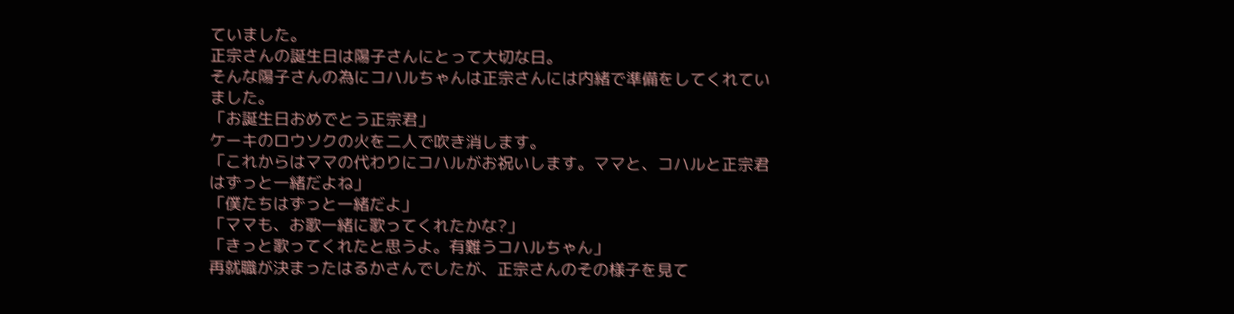ていました。
正宗さんの誕生日は陽子さんにとって大切な日。
そんな陽子さんの為にコハルちゃんは正宗さんには内緒で準備をしてくれていました。
「お誕生日おめでとう正宗君」
ケーキのロウソクの火を二人で吹き消します。
「これからはママの代わりにコハルがお祝いします。ママと、コハルと正宗君はずっと一緒だよね」
「僕たちはずっと一緒だよ」
「ママも、お歌一緒に歌ってくれたかな?」
「きっと歌ってくれたと思うよ。有難うコハルちゃん」
再就職が決まったはるかさんでしたが、正宗さんのその様子を見て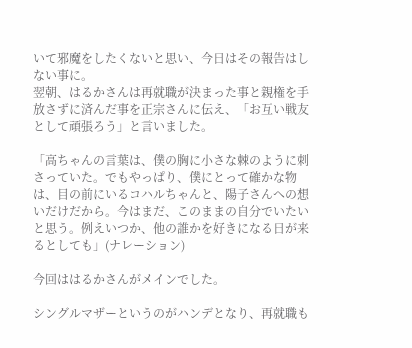いて邪魔をしたくないと思い、今日はその報告はしない事に。
翌朝、はるかさんは再就職が決まった事と親権を手放さずに済んだ事を正宗さんに伝え、「お互い戦友として頑張ろう」と言いました。

「高ちゃんの言葉は、僕の胸に小さな棘のように刺さっていた。でもやっぱり、僕にとって確かな物は、目の前にいるコハルちゃんと、陽子さんへの想いだけだから。今はまだ、このままの自分でいたいと思う。例えいつか、他の誰かを好きになる日が来るとしても」(ナレーション)

今回ははるかさんがメインでした。

シングルマザーというのがハンデとなり、再就職も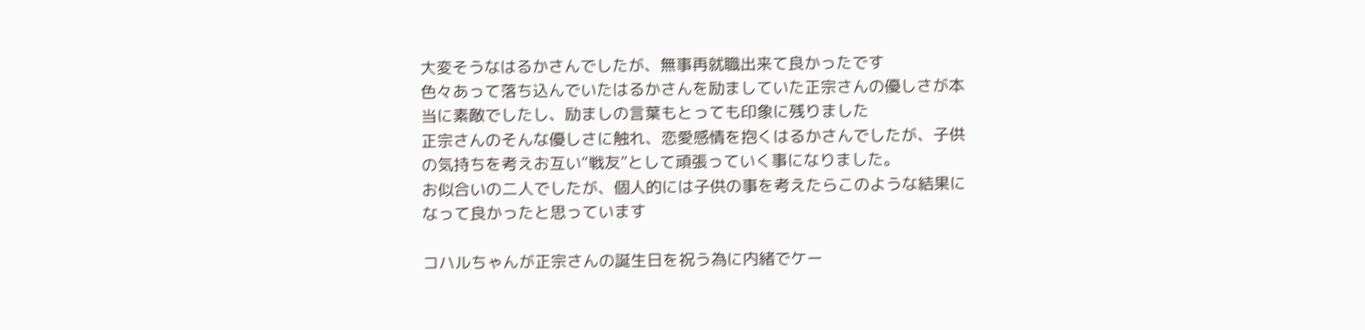大変そうなはるかさんでしたが、無事再就職出来て良かったです
色々あって落ち込んでいたはるかさんを励ましていた正宗さんの優しさが本当に素敵でしたし、励ましの言葉もとっても印象に残りました
正宗さんのそんな優しさに触れ、恋愛感情を抱くはるかさんでしたが、子供の気持ちを考えお互い“戦友”として頑張っていく事になりました。
お似合いの二人でしたが、個人的には子供の事を考えたらこのような結果になって良かったと思っています

コハルちゃんが正宗さんの誕生日を祝う為に内緒でケー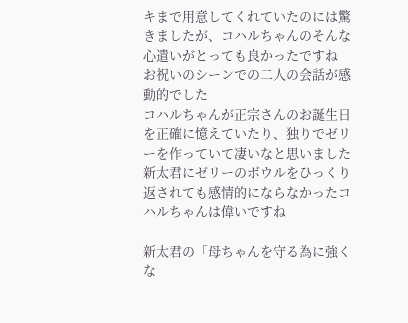キまで用意してくれていたのには驚きましたが、コハルちゃんのそんな心遣いがとっても良かったですね
お祝いのシーンでの二人の会話が感動的でした
コハルちゃんが正宗さんのお誕生日を正確に憶えていたり、独りでゼリーを作っていて凄いなと思いました
新太君にゼリーのボウルをひっくり返されても感情的にならなかったコハルちゃんは偉いですね

新太君の「母ちゃんを守る為に強くな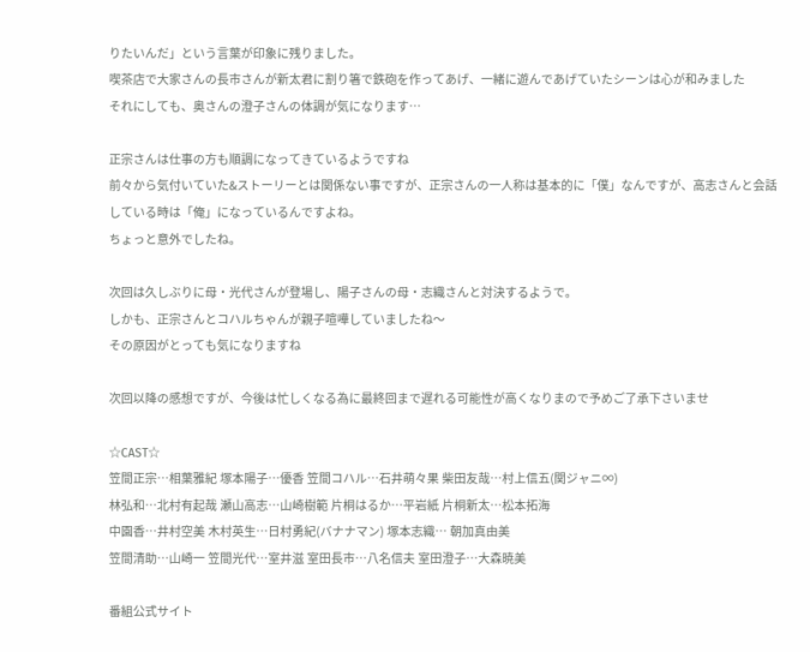りたいんだ」という言葉が印象に残りました。
喫茶店で大家さんの長市さんが新太君に割り箸で鉄砲を作ってあげ、一緒に遊んであげていたシーンは心が和みました
それにしても、奥さんの澄子さんの体調が気になります…

正宗さんは仕事の方も順調になってきているようですね
前々から気付いていた&ストーリーとは関係ない事ですが、正宗さんの一人称は基本的に「僕」なんですが、高志さんと会話している時は「俺」になっているんですよね。
ちょっと意外でしたね。

次回は久しぶりに母・光代さんが登場し、陽子さんの母・志織さんと対決するようで。
しかも、正宗さんとコハルちゃんが親子喧嘩していましたね〜
その原因がとっても気になりますね

次回以降の感想ですが、今後は忙しくなる為に最終回まで遅れる可能性が高くなりまので予めご了承下さいませ

☆CAST☆
笠間正宗…相葉雅紀 塚本陽子…優香 笠間コハル…石井萌々果 柴田友哉…村上信五(関ジャニ∞)
林弘和…北村有起哉 瀬山高志…山崎樹範 片桐はるか…平岩紙 片桐新太…松本拓海
中園香…井村空美 木村英生…日村勇紀(バナナマン) 塚本志織… 朝加真由美
笠間清助…山崎一 笠間光代…室井滋 室田長市…八名信夫 室田澄子…大森暁美

番組公式サイト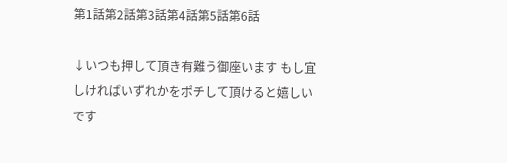第1話第2話第3話第4話第5話第6話

↓いつも押して頂き有難う御座います もし宜しければいずれかをポチして頂けると嬉しいです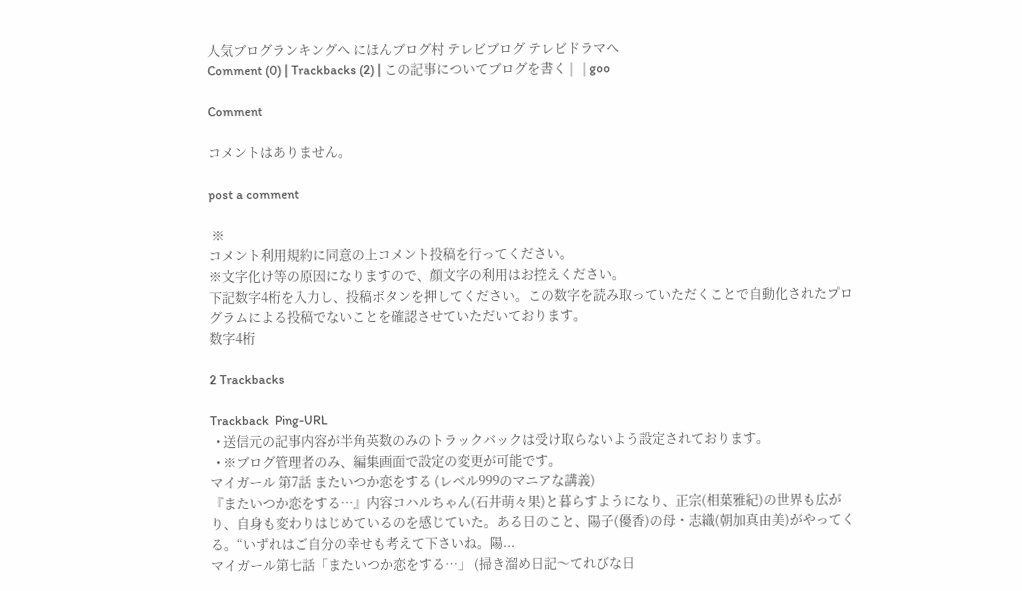人気ブログランキングへ にほんブログ村 テレビブログ テレビドラマへ
Comment (0) | Trackbacks (2) | この記事についてブログを書く |   | goo

Comment

コメントはありません。

post a comment

 ※
コメント利用規約に同意の上コメント投稿を行ってください。
※文字化け等の原因になりますので、顔文字の利用はお控えください。
下記数字4桁を入力し、投稿ボタンを押してください。この数字を読み取っていただくことで自動化されたプログラムによる投稿でないことを確認させていただいております。
数字4桁

2 Trackbacks

Trackback  Ping-URL
  • 送信元の記事内容が半角英数のみのトラックバックは受け取らないよう設定されております。
  • ※ブログ管理者のみ、編集画面で設定の変更が可能です。
マイガール 第7話 またいつか恋をする (レベル999のマニアな講義)
『またいつか恋をする…』内容コハルちゃん(石井萌々果)と暮らすようになり、正宗(相葉雅紀)の世界も広がり、自身も変わりはじめているのを感じていた。ある日のこと、陽子(優香)の母・志織(朝加真由美)がやってくる。“いずれはご自分の幸せも考えて下さいね。陽...
マイガール第七話「またいつか恋をする…」 (掃き溜め日記〜てれびな日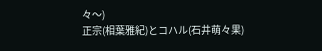々〜)
正宗(相葉雅紀)とコハル(石井萌々果)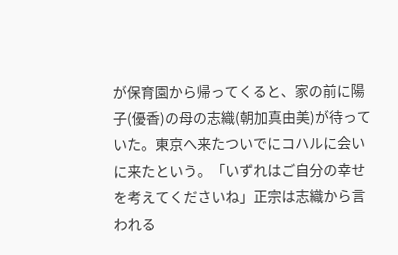が保育園から帰ってくると、家の前に陽子(優香)の母の志織(朝加真由美)が待っていた。東京へ来たついでにコハルに会いに来たという。「いずれはご自分の幸せを考えてくださいね」正宗は志織から言われる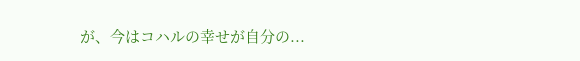が、今はコハルの幸せが自分の...